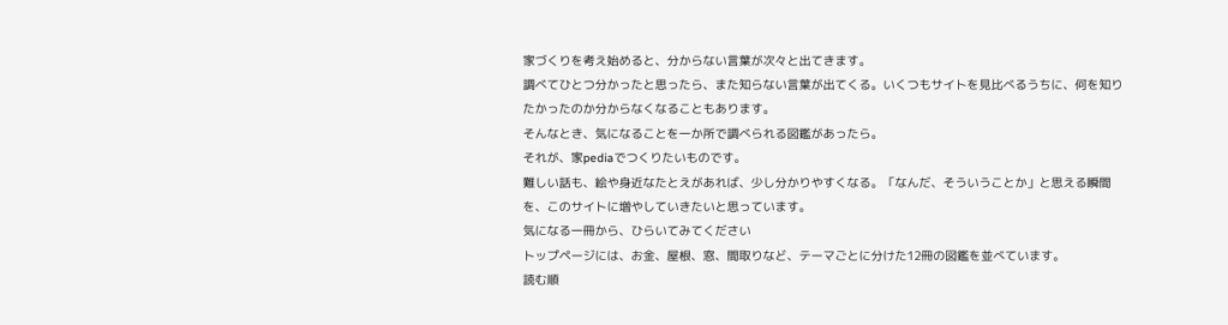家づくりを考え始めると、分からない言葉が次々と出てきます。
調べてひとつ分かったと思ったら、また知らない言葉が出てくる。いくつもサイトを見比べるうちに、何を知りたかったのか分からなくなることもあります。
そんなとき、気になることを一か所で調べられる図鑑があったら。
それが、家pediaでつくりたいものです。
難しい話も、絵や身近なたとえがあれば、少し分かりやすくなる。「なんだ、そういうことか」と思える瞬間を、このサイトに増やしていきたいと思っています。
気になる一冊から、ひらいてみてください
トップページには、お金、屋根、窓、間取りなど、テーマごとに分けた12冊の図鑑を並べています。
読む順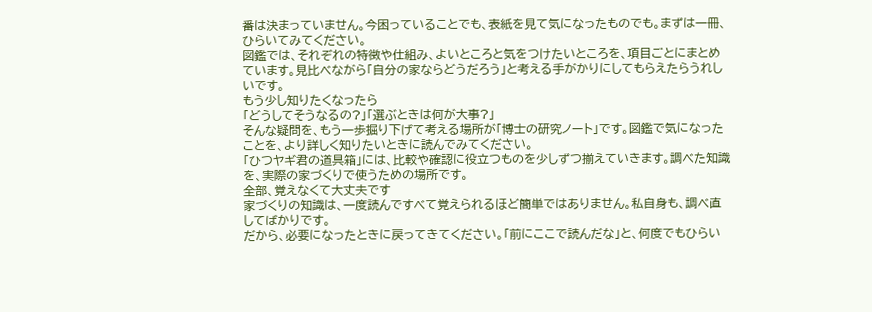番は決まっていません。今困っていることでも、表紙を見て気になったものでも。まずは一冊、ひらいてみてください。
図鑑では、それぞれの特徴や仕組み、よいところと気をつけたいところを、項目ごとにまとめています。見比べながら「自分の家ならどうだろう」と考える手がかりにしてもらえたらうれしいです。
もう少し知りたくなったら
「どうしてそうなるの?」「選ぶときは何が大事?」
そんな疑問を、もう一歩掘り下げて考える場所が「博士の研究ノート」です。図鑑で気になったことを、より詳しく知りたいときに読んでみてください。
「ひつヤギ君の道具箱」には、比較や確認に役立つものを少しずつ揃えていきます。調べた知識を、実際の家づくりで使うための場所です。
全部、覚えなくて大丈夫です
家づくりの知識は、一度読んですべて覚えられるほど簡単ではありません。私自身も、調べ直してばかりです。
だから、必要になったときに戻ってきてください。「前にここで読んだな」と、何度でもひらい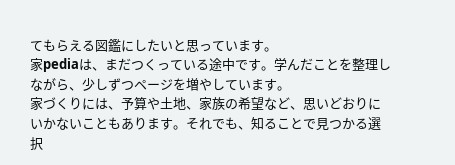てもらえる図鑑にしたいと思っています。
家pediaは、まだつくっている途中です。学んだことを整理しながら、少しずつページを増やしています。
家づくりには、予算や土地、家族の希望など、思いどおりにいかないこともあります。それでも、知ることで見つかる選択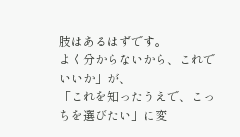肢はあるはずです。
よく分からないから、これでいいか」が、
「これを知ったうえで、こっちを選びたい」に変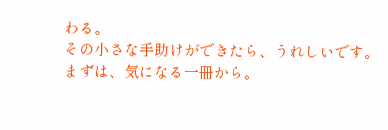わる。
その小さな手助けができたら、うれしいです。
まずは、気になる一冊から。